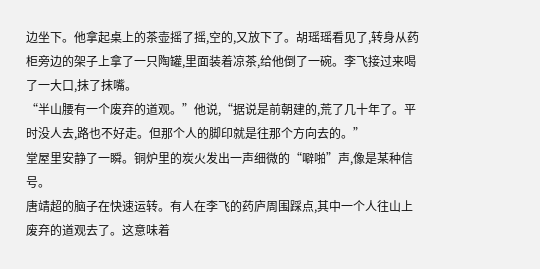边坐下。他拿起桌上的茶壶摇了摇,空的,又放下了。胡瑶瑶看见了,转身从药柜旁边的架子上拿了一只陶罐,里面装着凉茶,给他倒了一碗。李飞接过来喝了一大口,抹了抹嘴。
“半山腰有一个废弃的道观。”他说,“据说是前朝建的,荒了几十年了。平时没人去,路也不好走。但那个人的脚印就是往那个方向去的。”
堂屋里安静了一瞬。铜炉里的炭火发出一声细微的“噼啪”声,像是某种信号。
唐靖超的脑子在快速运转。有人在李飞的药庐周围踩点,其中一个人往山上废弃的道观去了。这意味着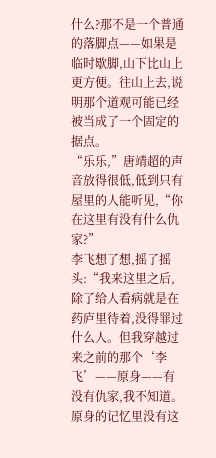什么?那不是一个普通的落脚点——如果是临时歇脚,山下比山上更方便。往山上去,说明那个道观可能已经被当成了一个固定的据点。
“乐乐,”唐靖超的声音放得很低,低到只有屋里的人能听见,“你在这里有没有什么仇家?”
李飞想了想,摇了摇头:“我来这里之后,除了给人看病就是在药庐里待着,没得罪过什么人。但我穿越过来之前的那个‘李飞’——原身——有没有仇家,我不知道。原身的记忆里没有这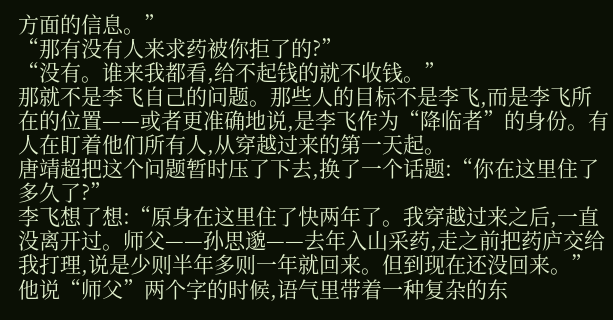方面的信息。”
“那有没有人来求药被你拒了的?”
“没有。谁来我都看,给不起钱的就不收钱。”
那就不是李飞自己的问题。那些人的目标不是李飞,而是李飞所在的位置——或者更准确地说,是李飞作为“降临者”的身份。有人在盯着他们所有人,从穿越过来的第一天起。
唐靖超把这个问题暂时压了下去,换了一个话题:“你在这里住了多久了?”
李飞想了想:“原身在这里住了快两年了。我穿越过来之后,一直没离开过。师父——孙思邈——去年入山采药,走之前把药庐交给我打理,说是少则半年多则一年就回来。但到现在还没回来。”
他说“师父”两个字的时候,语气里带着一种复杂的东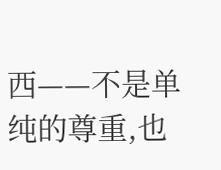西——不是单纯的尊重,也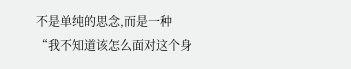不是单纯的思念,而是一种“我不知道该怎么面对这个身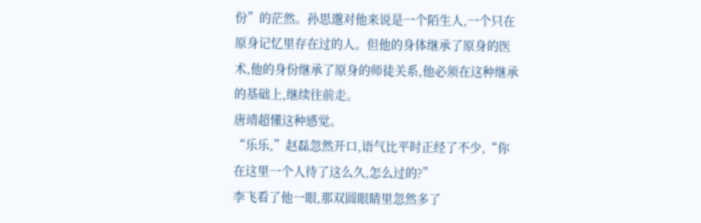份”的茫然。孙思邈对他来说是一个陌生人,一个只在原身记忆里存在过的人。但他的身体继承了原身的医术,他的身份继承了原身的师徒关系,他必须在这种继承的基础上,继续往前走。
唐靖超懂这种感觉。
“乐乐,”赵磊忽然开口,语气比平时正经了不少,“你在这里一个人待了这么久,怎么过的?”
李飞看了他一眼,那双圆眼睛里忽然多了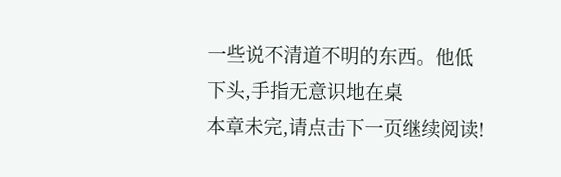一些说不清道不明的东西。他低下头,手指无意识地在桌
本章未完,请点击下一页继续阅读!